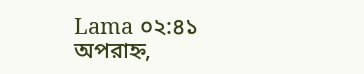Lama ০২:৪১ অপরাহ্ন,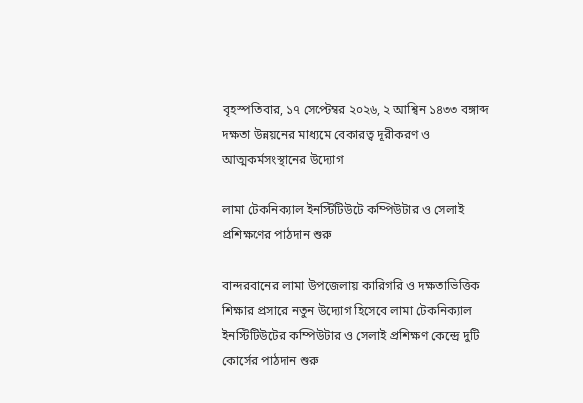বৃহস্পতিবার, ১৭ সেপ্টেম্বর ২০২৬, ২ আশ্বিন ১৪৩৩ বঙ্গাব্দ
দক্ষতা উন্নয়নের মাধ্যমে বেকারত্ব দূরীকরণ ও আত্মকর্মসংস্থানের উদ্যোগ

লামা টেকনিক্যাল ইনস্টিটিউটে কম্পিউটার ও সেলাই প্রশিক্ষণের পাঠদান শুরু

বান্দরবানের লামা উপজেলায় কারিগরি ও দক্ষতাভিত্তিক শিক্ষার প্রসারে নতুন উদ্যোগ হিসেবে লামা টেকনিক্যাল ইনস্টিটিউটের কম্পিউটার ও সেলাই প্রশিক্ষণ কেন্দ্রে দুটি কোর্সের পাঠদান শুরু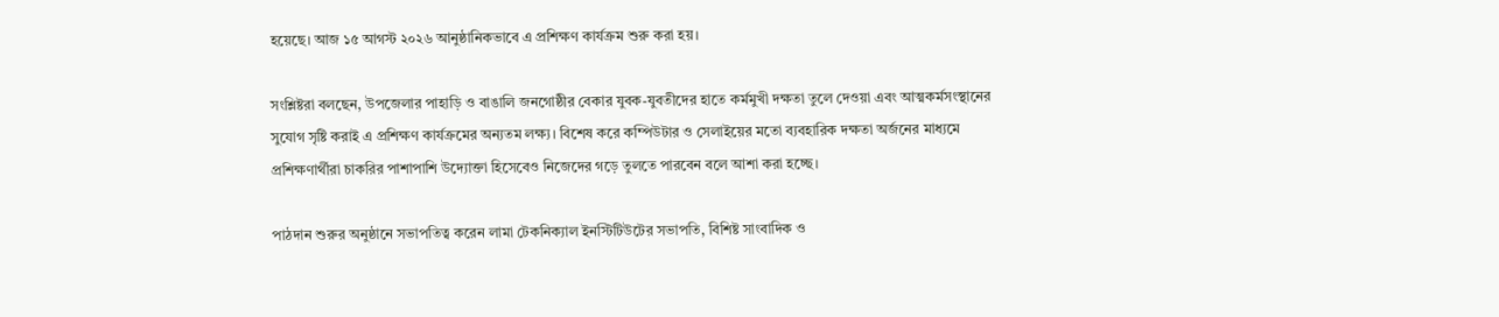হয়েছে। আজ ১৫ আগস্ট ২০২৬ আনুষ্ঠানিকভাবে এ প্রশিক্ষণ কার্যক্রম শুরু করা হয়।

সংশ্লিষ্টরা বলছেন, উপজেলার পাহাড়ি ও বাঙালি জনগোষ্ঠীর বেকার যুবক-যুবতীদের হাতে কর্মমুখী দক্ষতা তুলে দেওয়া এবং আত্মকর্মসংস্থানের সুযোগ সৃষ্টি করাই এ প্রশিক্ষণ কার্যক্রমের অন্যতম লক্ষ্য। বিশেষ করে কম্পিউটার ও সেলাইয়ের মতো ব্যবহারিক দক্ষতা অর্জনের মাধ্যমে প্রশিক্ষণার্থীরা চাকরির পাশাপাশি উদ্যোক্তা হিসেবেও নিজেদের গড়ে তুলতে পারবেন বলে আশা করা হচ্ছে।

পাঠদান শুরুর অনুষ্ঠানে সভাপতিত্ব করেন লামা টেকনিক্যাল ইনস্টিটিউটের সভাপতি, বিশিষ্ট সাংবাদিক ও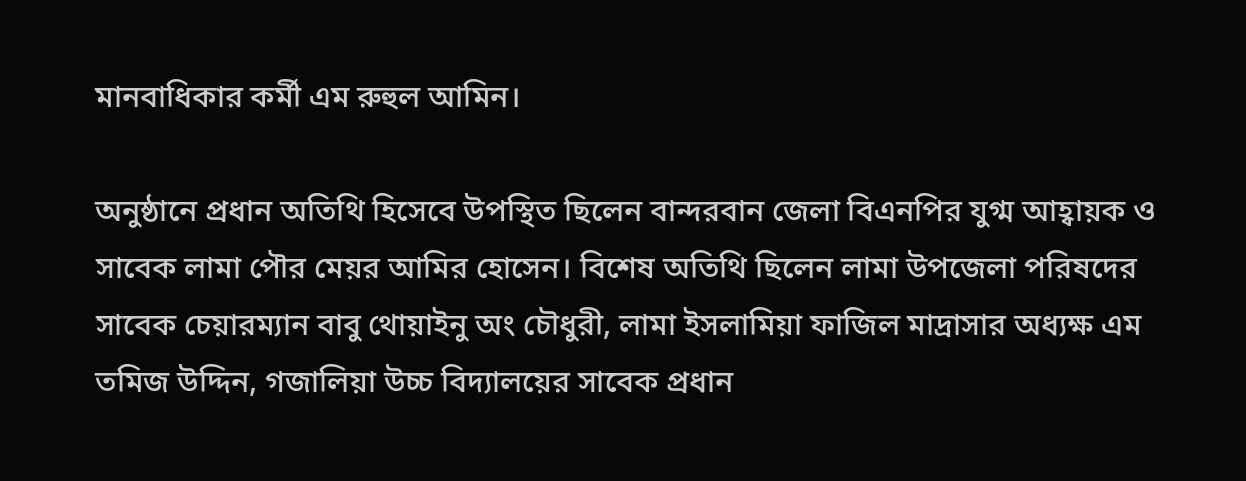মানবাধিকার কর্মী এম রুহুল আমিন।

অনুষ্ঠানে প্রধান অতিথি হিসেবে উপস্থিত ছিলেন বান্দরবান জেলা বিএনপির যুগ্ম আহ্বায়ক ও সাবেক লামা পৌর মেয়র আমির হোসেন। বিশেষ অতিথি ছিলেন লামা উপজেলা পরিষদের সাবেক চেয়ারম্যান বাবু থোয়াইনু অং চৌধুরী, লামা ইসলামিয়া ফাজিল মাদ্রাসার অধ্যক্ষ এম তমিজ উদ্দিন, গজালিয়া উচ্চ বিদ্যালয়ের সাবেক প্রধান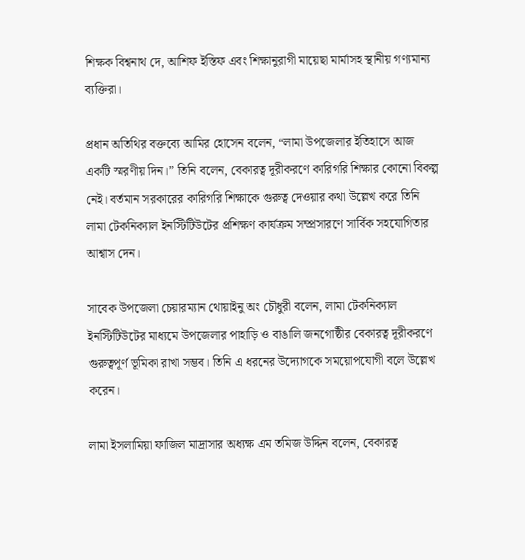শিক্ষক বিশ্বনাথ দে, আশিফ ইস্তিফ এবং শিক্ষানুরাগী মায়েছা মার্মাসহ স্থানীয় গণ্যমান্য ব্যক্তিরা।

প্রধান অতিথির বক্তব্যে আমির হোসেন বলেন, “লামা উপজেলার ইতিহাসে আজ একটি স্মরণীয় দিন।” তিনি বলেন, বেকারত্ব দূরীকরণে কারিগরি শিক্ষার কোনো বিকল্প নেই। বর্তমান সরকারের কারিগরি শিক্ষাকে গুরুত্ব দেওয়ার কথা উল্লেখ করে তিনি লামা টেকনিক্যাল ইনস্টিটিউটের প্রশিক্ষণ কার্যক্রম সম্প্রসারণে সার্বিক সহযোগিতার আশ্বাস দেন।

সাবেক উপজেলা চেয়ারম্যান থোয়াইনু অং চৌধুরী বলেন, লামা টেকনিক্যাল ইনস্টিটিউটের মাধ্যমে উপজেলার পাহাড়ি ও বাঙালি জনগোষ্ঠীর বেকারত্ব দূরীকরণে গুরুত্বপূর্ণ ভূমিকা রাখা সম্ভব। তিনি এ ধরনের উদ্যোগকে সময়োপযোগী বলে উল্লেখ করেন।

লামা ইসলামিয়া ফাজিল মাদ্রাসার অধ্যক্ষ এম তমিজ উদ্দিন বলেন, বেকারত্ব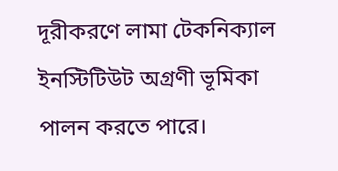দূরীকরণে লামা টেকনিক্যাল ইনস্টিটিউট অগ্রণী ভূমিকা পালন করতে পারে।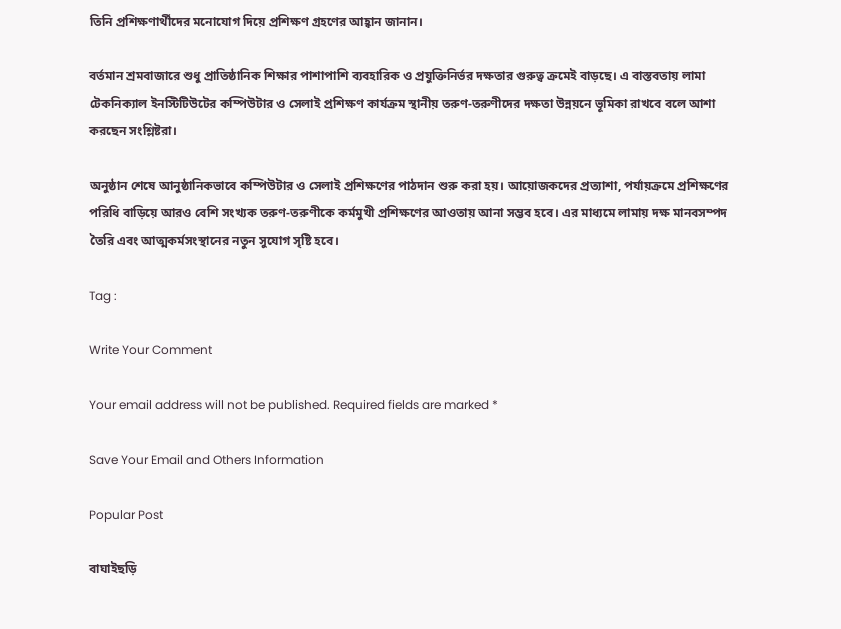তিনি প্রশিক্ষণার্থীদের মনোযোগ দিয়ে প্রশিক্ষণ গ্রহণের আহ্বান জানান।

বর্তমান শ্রমবাজারে শুধু প্রাতিষ্ঠানিক শিক্ষার পাশাপাশি ব্যবহারিক ও প্রযুক্তিনির্ভর দক্ষতার গুরুত্ব ক্রমেই বাড়ছে। এ বাস্তবতায় লামা টেকনিক্যাল ইনস্টিটিউটের কম্পিউটার ও সেলাই প্রশিক্ষণ কার্যক্রম স্থানীয় তরুণ-তরুণীদের দক্ষতা উন্নয়নে ভূমিকা রাখবে বলে আশা করছেন সংশ্লিষ্টরা।

অনুষ্ঠান শেষে আনুষ্ঠানিকভাবে কম্পিউটার ও সেলাই প্রশিক্ষণের পাঠদান শুরু করা হয়। আয়োজকদের প্রত্যাশা, পর্যায়ক্রমে প্রশিক্ষণের পরিধি বাড়িয়ে আরও বেশি সংখ্যক তরুণ-তরুণীকে কর্মমুখী প্রশিক্ষণের আওতায় আনা সম্ভব হবে। এর মাধ্যমে লামায় দক্ষ মানবসম্পদ তৈরি এবং আত্মকর্মসংস্থানের নতুন সুযোগ সৃষ্টি হবে।

Tag :

Write Your Comment

Your email address will not be published. Required fields are marked *

Save Your Email and Others Information

Popular Post

বাঘাইছড়ি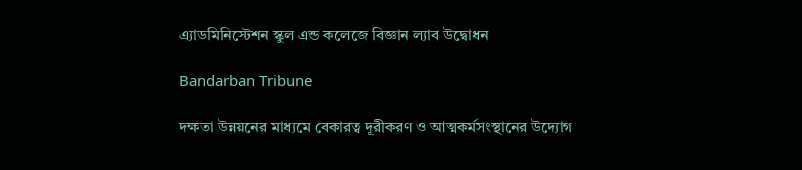এ্যাডমিনিস্টেশন স্কুল এন্ড কলেজে বিজ্ঞান ল্যাব উদ্বোধন

Bandarban Tribune

দক্ষতা উন্নয়নের মাধ্যমে বেকারত্ব দূরীকরণ ও আত্মকর্মসংস্থানের উদ্যোগ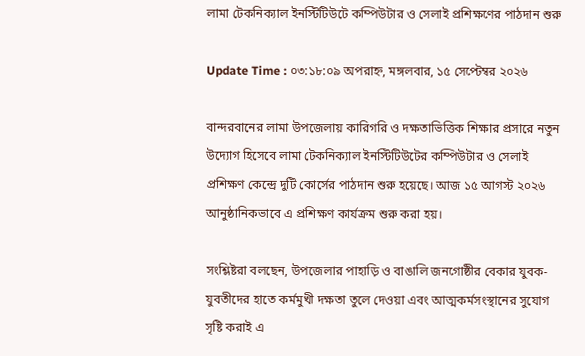লামা টেকনিক্যাল ইনস্টিটিউটে কম্পিউটার ও সেলাই প্রশিক্ষণের পাঠদান শুরু

Update Time : ০৩:১৮:০৯ অপরাহ্ন, মঙ্গলবার, ১৫ সেপ্টেম্বর ২০২৬

বান্দরবানের লামা উপজেলায় কারিগরি ও দক্ষতাভিত্তিক শিক্ষার প্রসারে নতুন উদ্যোগ হিসেবে লামা টেকনিক্যাল ইনস্টিটিউটের কম্পিউটার ও সেলাই প্রশিক্ষণ কেন্দ্রে দুটি কোর্সের পাঠদান শুরু হয়েছে। আজ ১৫ আগস্ট ২০২৬ আনুষ্ঠানিকভাবে এ প্রশিক্ষণ কার্যক্রম শুরু করা হয়।

সংশ্লিষ্টরা বলছেন, উপজেলার পাহাড়ি ও বাঙালি জনগোষ্ঠীর বেকার যুবক-যুবতীদের হাতে কর্মমুখী দক্ষতা তুলে দেওয়া এবং আত্মকর্মসংস্থানের সুযোগ সৃষ্টি করাই এ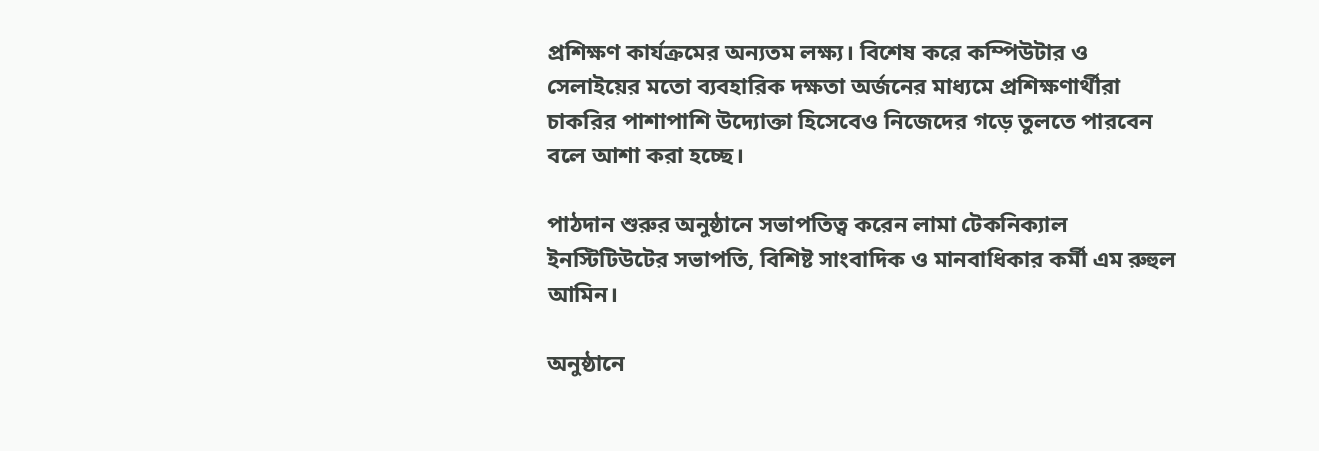প্রশিক্ষণ কার্যক্রমের অন্যতম লক্ষ্য। বিশেষ করে কম্পিউটার ও সেলাইয়ের মতো ব্যবহারিক দক্ষতা অর্জনের মাধ্যমে প্রশিক্ষণার্থীরা চাকরির পাশাপাশি উদ্যোক্তা হিসেবেও নিজেদের গড়ে তুলতে পারবেন বলে আশা করা হচ্ছে।

পাঠদান শুরুর অনুষ্ঠানে সভাপতিত্ব করেন লামা টেকনিক্যাল ইনস্টিটিউটের সভাপতি, বিশিষ্ট সাংবাদিক ও মানবাধিকার কর্মী এম রুহুল আমিন।

অনুষ্ঠানে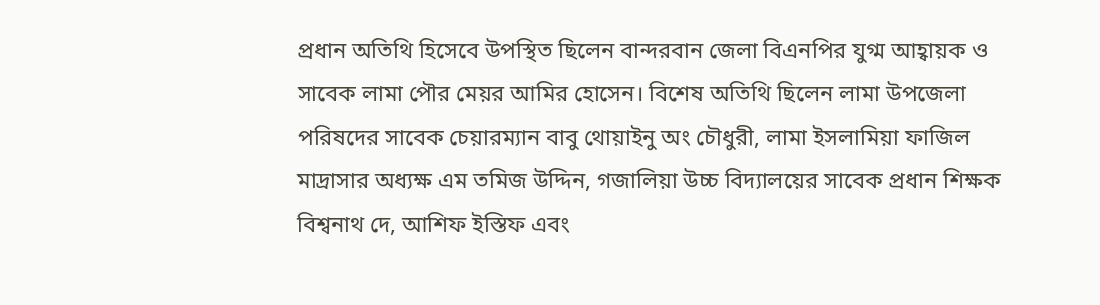প্রধান অতিথি হিসেবে উপস্থিত ছিলেন বান্দরবান জেলা বিএনপির যুগ্ম আহ্বায়ক ও সাবেক লামা পৌর মেয়র আমির হোসেন। বিশেষ অতিথি ছিলেন লামা উপজেলা পরিষদের সাবেক চেয়ারম্যান বাবু থোয়াইনু অং চৌধুরী, লামা ইসলামিয়া ফাজিল মাদ্রাসার অধ্যক্ষ এম তমিজ উদ্দিন, গজালিয়া উচ্চ বিদ্যালয়ের সাবেক প্রধান শিক্ষক বিশ্বনাথ দে, আশিফ ইস্তিফ এবং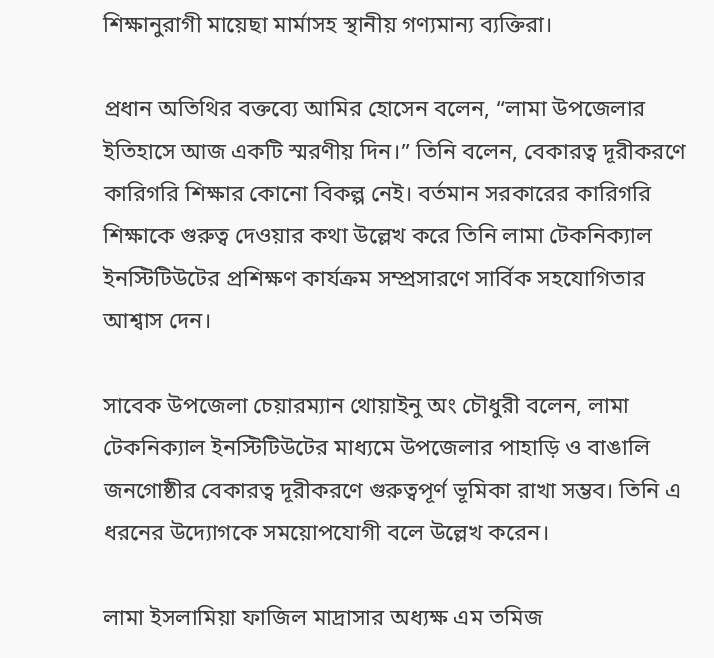শিক্ষানুরাগী মায়েছা মার্মাসহ স্থানীয় গণ্যমান্য ব্যক্তিরা।

প্রধান অতিথির বক্তব্যে আমির হোসেন বলেন, “লামা উপজেলার ইতিহাসে আজ একটি স্মরণীয় দিন।” তিনি বলেন, বেকারত্ব দূরীকরণে কারিগরি শিক্ষার কোনো বিকল্প নেই। বর্তমান সরকারের কারিগরি শিক্ষাকে গুরুত্ব দেওয়ার কথা উল্লেখ করে তিনি লামা টেকনিক্যাল ইনস্টিটিউটের প্রশিক্ষণ কার্যক্রম সম্প্রসারণে সার্বিক সহযোগিতার আশ্বাস দেন।

সাবেক উপজেলা চেয়ারম্যান থোয়াইনু অং চৌধুরী বলেন, লামা টেকনিক্যাল ইনস্টিটিউটের মাধ্যমে উপজেলার পাহাড়ি ও বাঙালি জনগোষ্ঠীর বেকারত্ব দূরীকরণে গুরুত্বপূর্ণ ভূমিকা রাখা সম্ভব। তিনি এ ধরনের উদ্যোগকে সময়োপযোগী বলে উল্লেখ করেন।

লামা ইসলামিয়া ফাজিল মাদ্রাসার অধ্যক্ষ এম তমিজ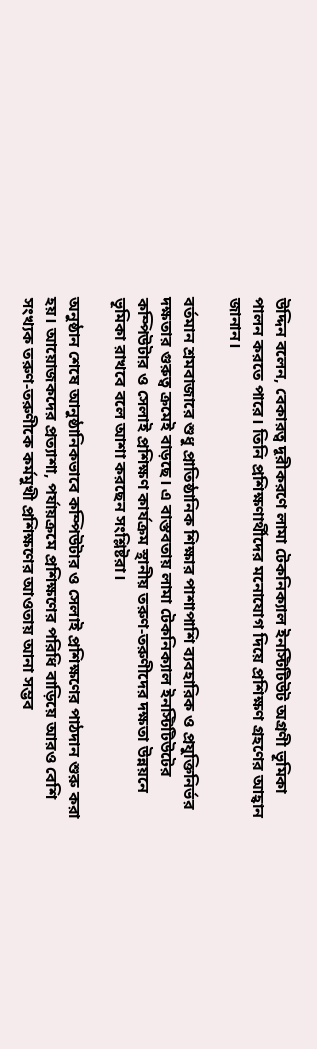উদ্দিন বলেন, বেকারত্ব দূরীকরণে লামা টেকনিক্যাল ইনস্টিটিউট অগ্রণী ভূমিকা পালন করতে পারে। তিনি প্রশিক্ষণার্থীদের মনোযোগ দিয়ে প্রশিক্ষণ গ্রহণের আহ্বান জানান।

বর্তমান শ্রমবাজারে শুধু প্রাতিষ্ঠানিক শিক্ষার পাশাপাশি ব্যবহারিক ও প্রযুক্তিনির্ভর দক্ষতার গুরুত্ব ক্রমেই বাড়ছে। এ বাস্তবতায় লামা টেকনিক্যাল ইনস্টিটিউটের কম্পিউটার ও সেলাই প্রশিক্ষণ কার্যক্রম স্থানীয় তরুণ-তরুণীদের দক্ষতা উন্নয়নে ভূমিকা রাখবে বলে আশা করছেন সংশ্লিষ্টরা।

অনুষ্ঠান শেষে আনুষ্ঠানিকভাবে কম্পিউটার ও সেলাই প্রশিক্ষণের পাঠদান শুরু করা হয়। আয়োজকদের প্রত্যাশা, পর্যায়ক্রমে প্রশিক্ষণের পরিধি বাড়িয়ে আরও বেশি সংখ্যক তরুণ-তরুণীকে কর্মমুখী প্রশিক্ষণের আওতায় আনা সম্ভব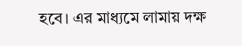হবে। এর মাধ্যমে লামায় দক্ষ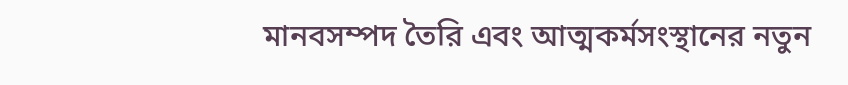মানবসম্পদ তৈরি এবং আত্মকর্মসংস্থানের নতুন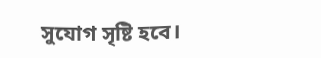সুযোগ সৃষ্টি হবে।